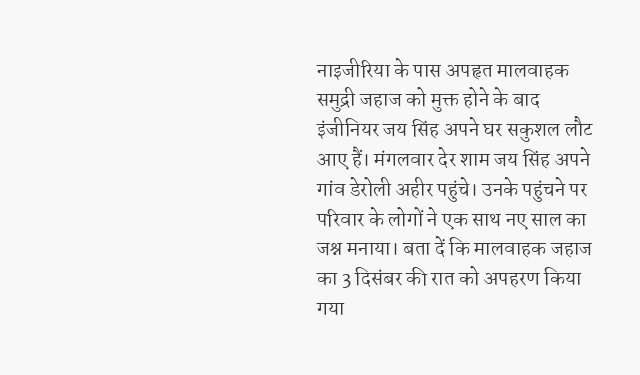नाइजीरिया के पास अपहृत मालवाहक समुद्री जहाज को मुक्त होने के बाद इंजीनियर जय सिंह अपने घर सकुशल लौट आए हैं। मंगलवार देर शाम जय सिंह अपने गांव डेरोली अहीर पहुंचे। उनके पहुंचने पर परिवार के लोगों ने एक साथ नए साल का जश्न मनाया। बता दें कि मालवाहक जहाज का 3 दिसंबर की रात को अपहरण किया गया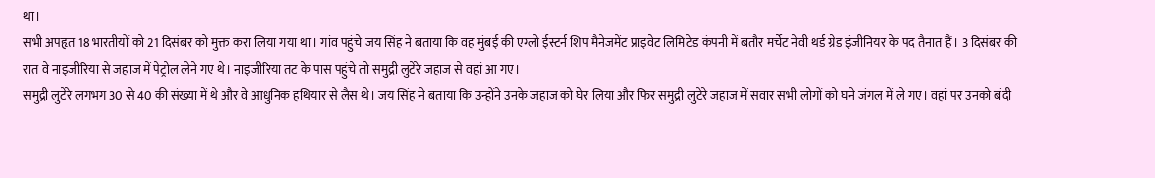था।
सभी अपहृत 18 भारतीयों को 21 दिसंबर को मुक्त करा लिया गया था। गांव पहुंचे जय सिंह ने बताया कि वह मुंबई की एग्लो ईस्टर्न शिप मैनेजमेंट प्राइवेट लिमिटेड कंपनी में बतौर मर्चेट नेवी थर्ड ग्रेड इंजीनियर के पद तैनात हैं। 3 दिसंबर की रात वे नाइजीरिया से जहाज में पेट्रोल लेने गए थे। नाइजीरिया तट के पास पहुंचे तो समुद्री लुटेरे जहाज से वहां आ गए।
समुद्री लुटेरे लगभग 30 से 40 की संख्या में थे और वे आधुनिक हथियार से लैस थे। जय सिंह ने बताया कि उन्होंने उनके जहाज को घेर लिया और फिर समुद्री लुटेरे जहाज में सवार सभी लोगों को घने जंगल में ले गए। वहां पर उनको बंदी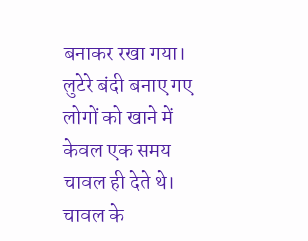बनाकर रखा गया। लुटेरे बंदी बनाए गए लोगों को खाने में केवल एक समय चावल ही देते थे।
चावल के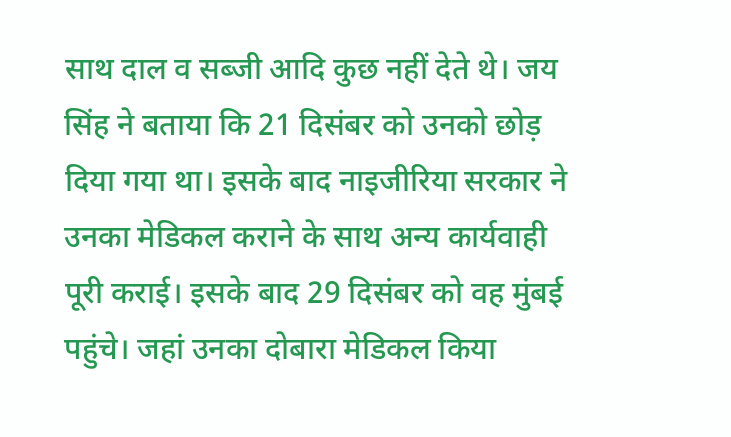साथ दाल व सब्जी आदि कुछ नहीं देते थे। जय सिंह ने बताया कि 21 दिसंबर को उनको छोड़ दिया गया था। इसके बाद नाइजीरिया सरकार ने उनका मेडिकल कराने के साथ अन्य कार्यवाही पूरी कराई। इसके बाद 29 दिसंबर को वह मुंबई पहुंचे। जहां उनका दोबारा मेडिकल किया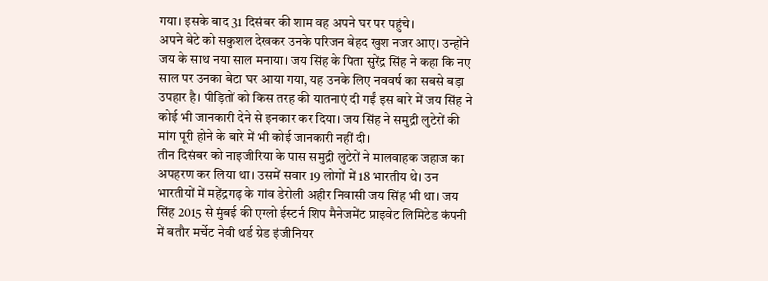गया। इसके बाद 31 दिसंबर की शाम वह अपने घर पर पहुंचे।
अपने बेटे को सकुशल देखकर उनके परिजन बेहद खुश नजर आए। उन्होंने जय के साथ नया साल मनाया। जय सिंह के पिता सुरेंद्र सिंह ने कहा कि नए साल पर उनका बेटा घर आया गया, यह उनके लिए नववर्ष का सबसे बड़ा उपहार है। पीड़ितों को किस तरह की यातनाएं दी गईं इस बारे में जय सिंह ने कोई भी जानकारी देने से इनकार कर दिया। जय सिंह ने समुद्री लुटेरों की मांग पूरी होने के बारे में भी कोई जानकारी नहीं दी।
तीन दिसंबर को नाइजीरिया के पास समुद्री लुटेरों ने मालवाहक जहाज का अपहरण कर लिया था। उसमें सवार 19 लोगों में 18 भारतीय थे। उन भारतीयों में महेंद्रगढ़ के गांव डेरोली अहीर निवासी जय सिंह भी था। जय सिंह 2015 से मुंबई की एग्लो ईस्टर्न शिप मैनेजमेंट प्राइवेट लिमिटेड कंपनी में बतौर मर्चेट नेवी थर्ड ग्रेड इंजीनियर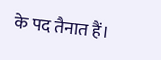के पद तैनात हैं।